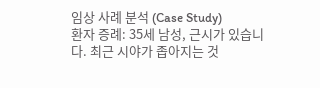임상 사례 분석 (Case Study)
환자 증례: 35세 남성, 근시가 있습니다. 최근 시야가 좁아지는 것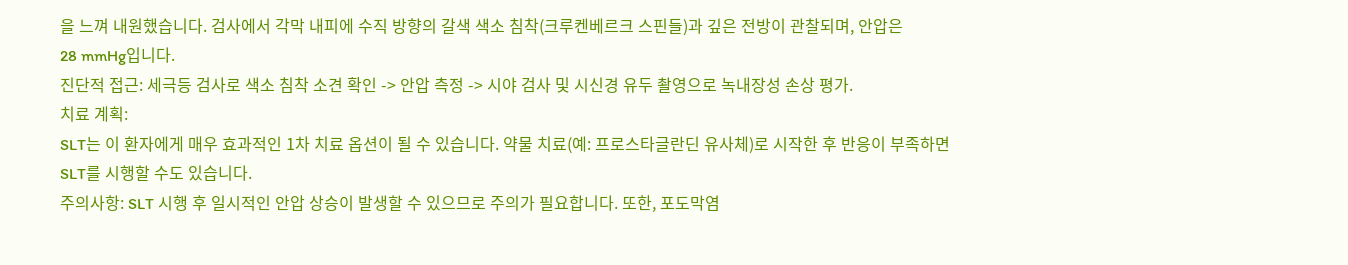을 느껴 내원했습니다. 검사에서 각막 내피에 수직 방향의 갈색 색소 침착(크루켄베르크 스핀들)과 깊은 전방이 관찰되며, 안압은
28 mmHg입니다.
진단적 접근: 세극등 검사로 색소 침착 소견 확인 -> 안압 측정 -> 시야 검사 및 시신경 유두 촬영으로 녹내장성 손상 평가.
치료 계획:
SLT는 이 환자에게 매우 효과적인 1차 치료 옵션이 될 수 있습니다. 약물 치료(예: 프로스타글란딘 유사체)로 시작한 후 반응이 부족하면 SLT를 시행할 수도 있습니다.
주의사항: SLT 시행 후 일시적인 안압 상승이 발생할 수 있으므로 주의가 필요합니다. 또한, 포도막염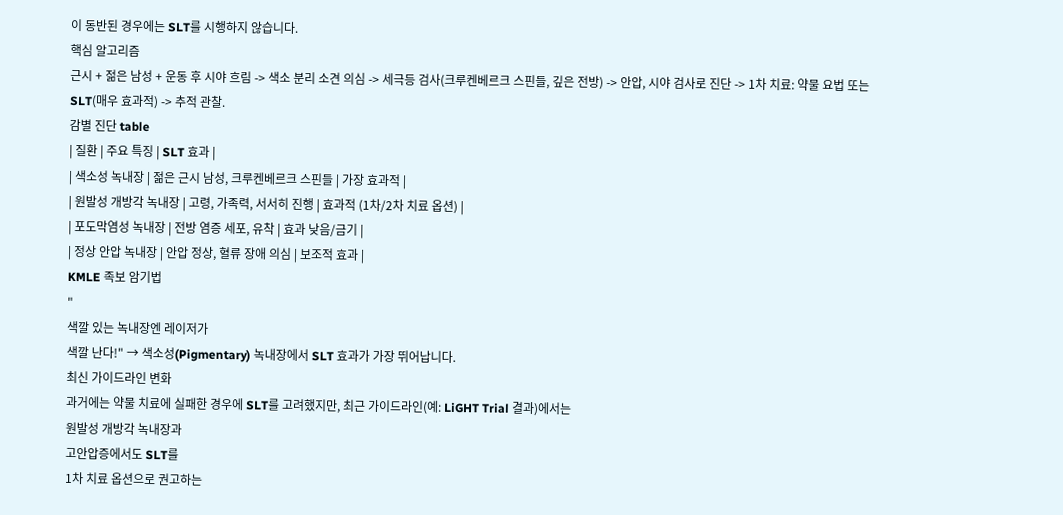이 동반된 경우에는 SLT를 시행하지 않습니다.
핵심 알고리즘
근시 + 젊은 남성 + 운동 후 시야 흐림 -> 색소 분리 소견 의심 -> 세극등 검사(크루켄베르크 스핀들, 깊은 전방) -> 안압, 시야 검사로 진단 -> 1차 치료: 약물 요법 또는
SLT(매우 효과적) -> 추적 관찰.
감별 진단 table
| 질환 | 주요 특징 | SLT 효과 |
| 색소성 녹내장 | 젊은 근시 남성, 크루켄베르크 스핀들 | 가장 효과적 |
| 원발성 개방각 녹내장 | 고령, 가족력, 서서히 진행 | 효과적 (1차/2차 치료 옵션) |
| 포도막염성 녹내장 | 전방 염증 세포, 유착 | 효과 낮음/금기 |
| 정상 안압 녹내장 | 안압 정상, 혈류 장애 의심 | 보조적 효과 |
KMLE 족보 암기법
"
색깔 있는 녹내장엔 레이저가
색깔 난다!" → 색소성(Pigmentary) 녹내장에서 SLT 효과가 가장 뛰어납니다.
최신 가이드라인 변화
과거에는 약물 치료에 실패한 경우에 SLT를 고려했지만, 최근 가이드라인(예: LiGHT Trial 결과)에서는
원발성 개방각 녹내장과
고안압증에서도 SLT를
1차 치료 옵션으로 권고하는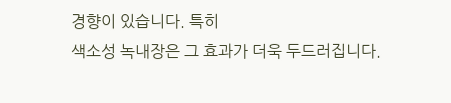경향이 있습니다. 특히
색소성 녹내장은 그 효과가 더욱 두드러집니다.